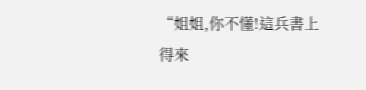“姐姐,你不懂!這兵書上得來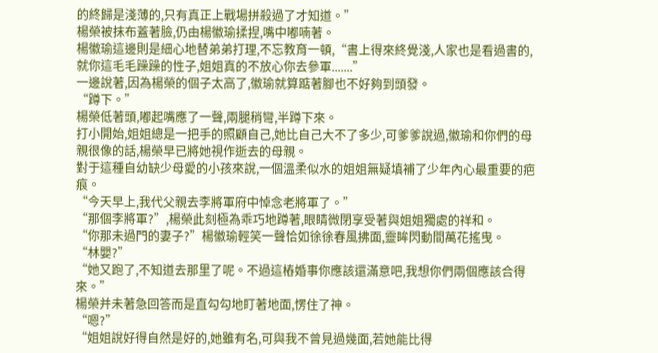的終歸是淺薄的,只有真正上戰場拼殺過了才知道。”
楊榮被抹布蓋著臉,仍由楊徽瑜揉捏,嘴中嘟喃著。
楊徽瑜這邊則是細心地替弟弟打理,不忘教育一頓,“書上得來終覺淺,人家也是看過書的,就你這毛毛躁躁的性子,姐姐真的不放心你去參軍.......”
一邊說著,因為楊榮的個子太高了,徽瑜就算踮著腳也不好夠到頭發。
“蹲下。”
楊榮低著頭,嘟起嘴應了一聲,兩腿稍彎,半蹲下來。
打小開始,姐姐總是一把手的照顧自己,她比自己大不了多少,可爹爹說過,徽瑜和你們的母親很像的話,楊榮早已將她視作逝去的母親。
對于這種自幼缺少母愛的小孩來說,一個溫柔似水的姐姐無疑填補了少年內心最重要的疤痕。
“今天早上,我代父親去李將軍府中悼念老將軍了。”
“那個李將軍?”,楊榮此刻極為乖巧地蹲著,眼睛微閉享受著與姐姐獨處的祥和。
“你那未過門的妻子?”楊徽瑜輕笑一聲恰如徐徐春風拂面,靈眸閃動間萬花搖曳。
“林嬰?”
“她又跑了,不知道去那里了呢。不過這樁婚事你應該還滿意吧,我想你們兩個應該合得來。”
楊榮并未著急回答而是直勾勾地盯著地面,愣住了神。
“嗯?”
“姐姐說好得自然是好的,她雖有名,可與我不曾見過幾面,若她能比得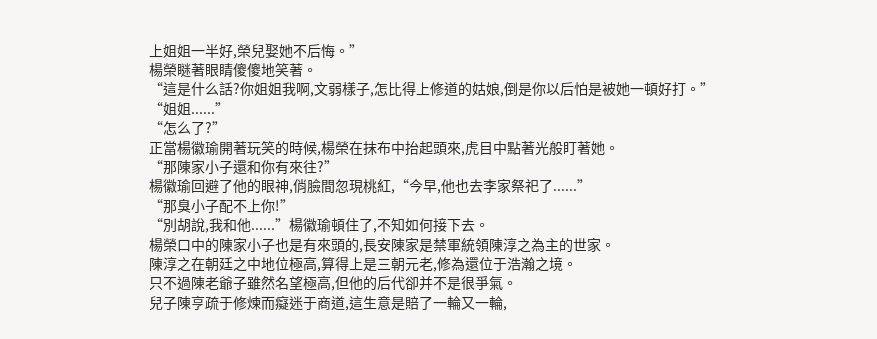上姐姐一半好,榮兒娶她不后悔。”
楊榮瞇著眼睛傻傻地笑著。
“這是什么話?你姐姐我啊,文弱樣子,怎比得上修道的姑娘,倒是你以后怕是被她一頓好打。”
“姐姐......”
“怎么了?”
正當楊徽瑜開著玩笑的時候,楊榮在抹布中抬起頭來,虎目中點著光般盯著她。
“那陳家小子還和你有來往?”
楊徽瑜回避了他的眼神,俏臉間忽現桃紅,“今早,他也去李家祭祀了......”
“那臭小子配不上你!”
“別胡說,我和他......”楊徽瑜頓住了,不知如何接下去。
楊榮口中的陳家小子也是有來頭的,長安陳家是禁軍統領陳淳之為主的世家。
陳淳之在朝廷之中地位極高,算得上是三朝元老,修為還位于浩瀚之境。
只不過陳老爺子雖然名望極高,但他的后代卻并不是很爭氣。
兒子陳亨疏于修煉而癡迷于商道,這生意是賠了一輪又一輪,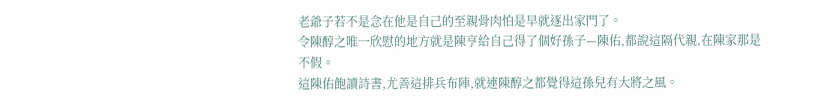老爺子若不是念在他是自己的至親骨肉怕是早就逐出家門了。
令陳醇之唯一欣慰的地方就是陳亨給自己得了個好孫子—陳佑,都說這隔代親,在陳家那是不假。
這陳佑飽讀詩書,尤善這排兵布陣,就連陳醇之都覺得這孫兒有大將之風。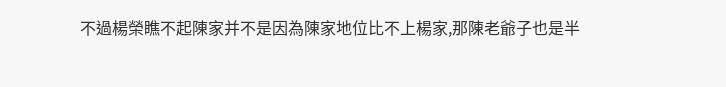不過楊榮瞧不起陳家并不是因為陳家地位比不上楊家,那陳老爺子也是半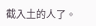截入土的人了。